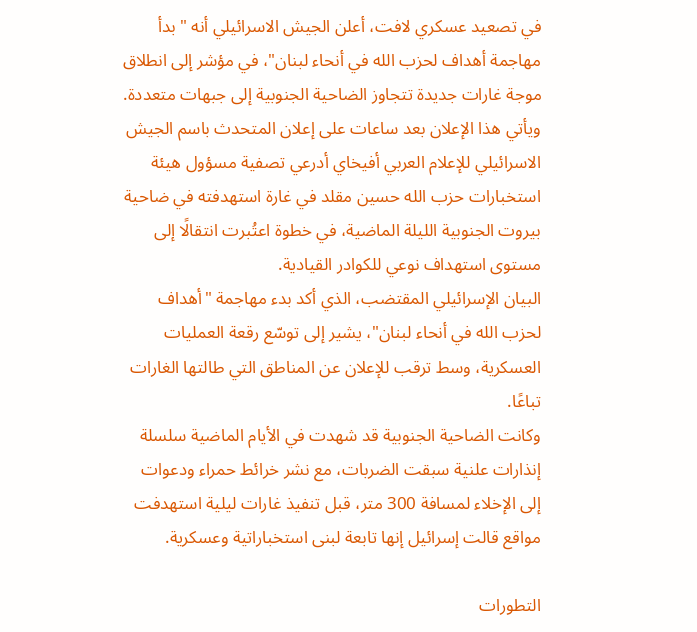في تصعيد عسكري لافت، أعلن الجيش الاسرائيلي أنه " بدأ مهاجمة أهداف لحزب الله في أنحاء لبنان"، في مؤشر إلى انطلاق موجة غارات جديدة تتجاوز الضاحية الجنوبية إلى جبهات متعددة.
ويأتي هذا الإعلان بعد ساعات على إعلان المتحدث باسم الجيش الاسرائيلي للإعلام العربي أفيخاي أدرعي تصفية مسؤول هيئة استخبارات حزب الله حسين مقلد في غارة استهدفته في ضاحية بيروت الجنوبية الليلة الماضية، في خطوة اعتُبرت انتقالًا إلى مستوى استهداف نوعي للكوادر القيادية.
البيان الإسرائيلي المقتضب، الذي أكد بدء مهاجمة "أهداف لحزب الله في أنحاء لبنان"، يشير إلى توسّع رقعة العمليات العسكرية، وسط ترقب للإعلان عن المناطق التي طالتها الغارات تباعًا.
وكانت الضاحية الجنوبية قد شهدت في الأيام الماضية سلسلة إنذارات علنية سبقت الضربات، مع نشر خرائط حمراء ودعوات إلى الإخلاء لمسافة 300 متر، قبل تنفيذ غارات ليلية استهدفت مواقع قالت إسرائيل إنها تابعة لبنى استخباراتية وعسكرية.

التطورات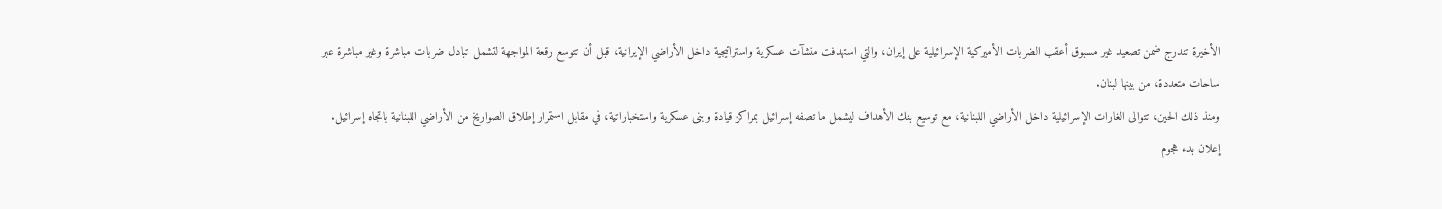الأخيرة تندرج ضمن تصعيد غير مسبوق أعقب الضربات الأميركية الإسرائيلية على إيران، والتي استهدفت منشآت عسكرية واستراتيجية داخل الأراضي الإيرانية، قبل أن تتوسع رقعة المواجهة لتشمل تبادل ضربات مباشرة وغير مباشرة عبر ساحات متعددة، من بينها لبنان.
ومنذ ذلك الحين، تتوالى الغارات الإسرائيلية داخل الأراضي اللبنانية، مع توسيع بنك الأهداف ليشمل ما تصفه إسرائيل بمراكز قيادة وبنى عسكرية واستخباراتية، في مقابل استمرار إطلاق الصواريخ من الأراضي اللبنانية باتجاه إسرائيل.
إعلان بدء هجوم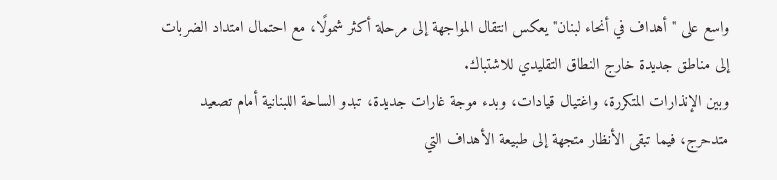واسع على "أهداف في أنحاء لبنان" يعكس انتقال المواجهة إلى مرحلة أكثر شمولًا، مع احتمال امتداد الضربات إلى مناطق جديدة خارج النطاق التقليدي للاشتباك.
وبين الإنذارات المتكررة، واغتيال قيادات، وبدء موجة غارات جديدة، تبدو الساحة اللبنانية أمام تصعيد متدحرج، فيما تبقى الأنظار متجهة إلى طبيعة الأهداف التي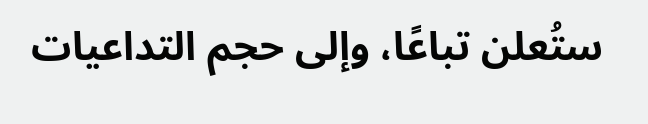ستُعلن تباعًا، وإلى حجم التداعيات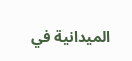الميدانية في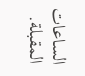الساعات المقبلة.